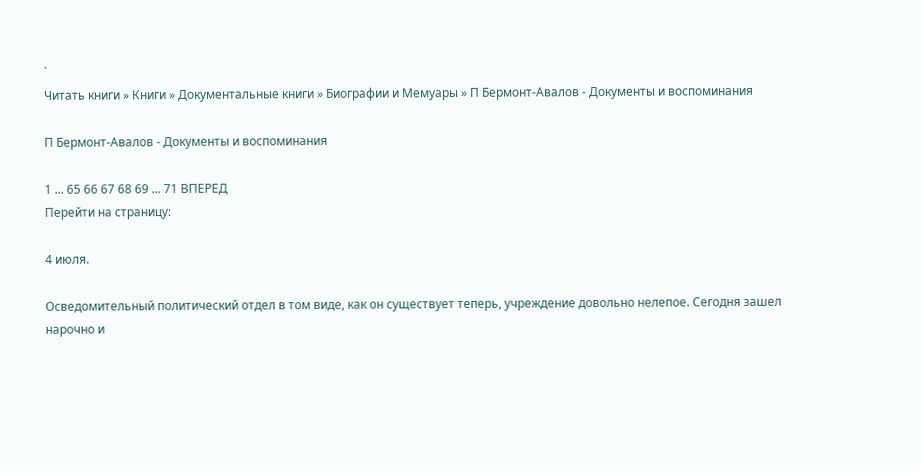`
Читать книги » Книги » Документальные книги » Биографии и Мемуары » П Бермонт-Авалов - Документы и воспоминания

П Бермонт-Авалов - Документы и воспоминания

1 ... 65 66 67 68 69 ... 71 ВПЕРЕД
Перейти на страницу:

4 июля.

Осведомительный политический отдел в том виде, как он существует теперь, учреждение довольно нелепое. Сегодня зашел нарочно и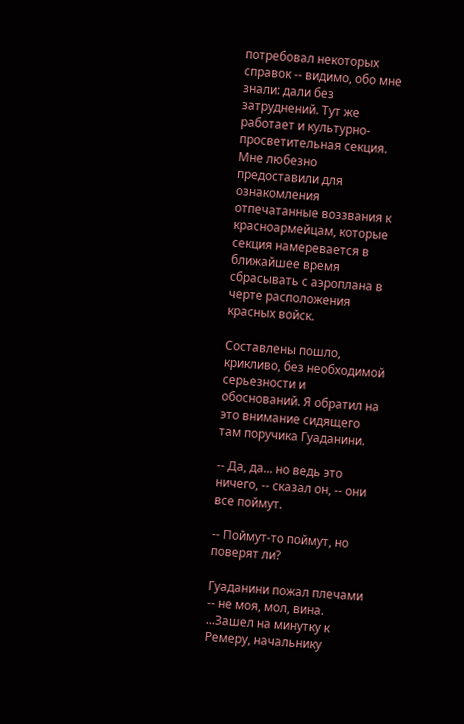потребовал некоторых справок -- видимо, обо мне знали: дали без затруднений. Тут же работает и культурно-просветительная секция. Мне любезно предоставили для ознакомления отпечатанные воззвания к красноармейцам, которые секция намеревается в ближайшее время сбрасывать с аэроплана в черте расположения красных войск.

Составлены пошло, крикливо, без необходимой серьезности и обоснований. Я обратил на это внимание сидящего там поручика Гуаданини.

-- Да, да... но ведь это ничего, -- сказал он, -- они все поймут.

-- Поймут-то поймут, но поверят ли?

Гуаданини пожал плечами -- не моя, мол, вина. ...Зашел на минутку к Ремеру, начальнику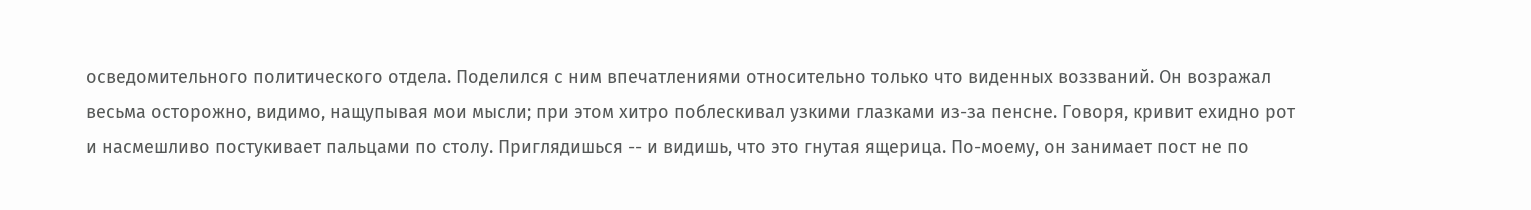осведомительного политического отдела. Поделился с ним впечатлениями относительно только что виденных воззваний. Он возражал весьма осторожно, видимо, нащупывая мои мысли; при этом хитро поблескивал узкими глазками из-за пенсне. Говоря, кривит ехидно рот и насмешливо постукивает пальцами по столу. Приглядишься -- и видишь, что это гнутая ящерица. По-моему, он занимает пост не по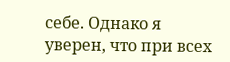себе. Однако я уверен, что при всех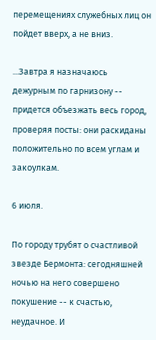перемещениях служебных лиц он пойдет вверх, а не вниз.

...Завтра я назначаюсь дежурным по гарнизону -- придется объезжать весь город, проверяя посты: они раскиданы положительно по всем углам и закоулкам.

6 июля.

По городу трубят о счастливой звезде Бермонта: сегодняшней ночью на него совершено покушение -- к счастью, неудачное. И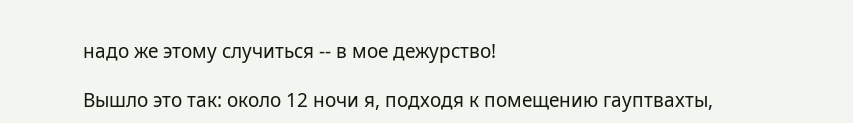надо же этому случиться -- в мое дежурство!

Вышло это так: около 12 ночи я, подходя к помещению гауптвахты,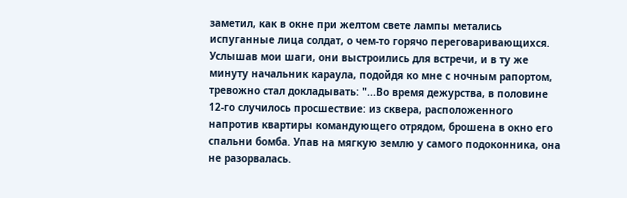заметил, как в окне при желтом свете лампы метались испуганные лица солдат, о чем-то горячо переговаривающихся. Услышав мои шаги, они выстроились для встречи, и в ту же минуту начальник караула, подойдя ко мне с ночным рапортом, тревожно стал докладывать: "...Во время дежурства, в половине 12-го случилось просшествие: из сквера, расположенного напротив квартиры командующего отрядом, брошена в окно его спальни бомба. Упав на мягкую землю у самого подоконника, она не разорвалась.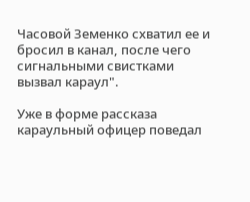Часовой Земенко схватил ее и бросил в канал, после чего сигнальными свистками вызвал караул".

Уже в форме рассказа караульный офицер поведал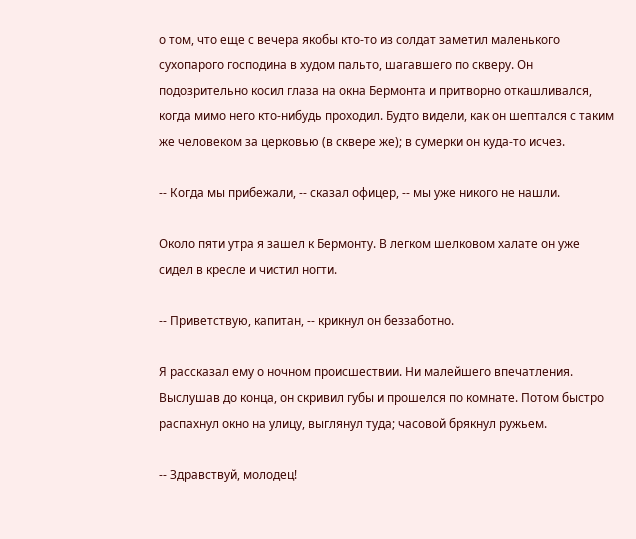о том, что еще с вечера якобы кто-то из солдат заметил маленького сухопарого господина в худом пальто, шагавшего по скверу. Он подозрительно косил глаза на окна Бермонта и притворно откашливался, когда мимо него кто-нибудь проходил. Будто видели, как он шептался с таким же человеком за церковью (в сквере же); в сумерки он куда-то исчез.

-- Когда мы прибежали, -- сказал офицер, -- мы уже никого не нашли.

Около пяти утра я зашел к Бермонту. В легком шелковом халате он уже сидел в кресле и чистил ногти.

-- Приветствую, капитан, -- крикнул он беззаботно.

Я рассказал ему о ночном происшествии. Ни малейшего впечатления. Выслушав до конца, он скривил губы и прошелся по комнате. Потом быстро распахнул окно на улицу, выглянул туда; часовой брякнул ружьем.

-- Здравствуй, молодец!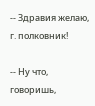-- Здравия желаю, г. полковник!

-- Ну что, говоришь,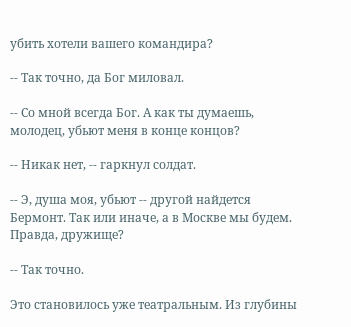убить хотели вашего командира?

-- Так точно, да Бог миловал.

-- Со мной всегда Бог. А как ты думаешь, молодец, убьют меня в конце концов?

-- Никак нет, -- гаркнул солдат.

-- Э, душа моя, убьют -- другой найдется Бермонт. Так или иначе, а в Москве мы будем. Правда, дружище?

-- Так точно.

Это становилось уже театральным. Из глубины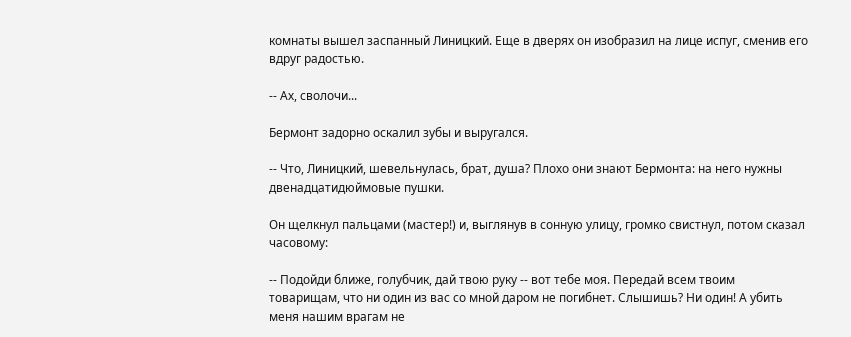комнаты вышел заспанный Линицкий. Еще в дверях он изобразил на лице испуг, сменив его вдруг радостью.

-- Ах, сволочи...

Бермонт задорно оскалил зубы и выругался.

-- Что, Линицкий, шевельнулась, брат, душа? Плохо они знают Бермонта: на него нужны двенадцатидюймовые пушки.

Он щелкнул пальцами (мастер!) и, выглянув в сонную улицу, громко свистнул, потом сказал часовому:

-- Подойди ближе, голубчик, дай твою руку -- вот тебе моя. Передай всем твоим товарищам, что ни один из вас со мной даром не погибнет. Слышишь? Ни один! А убить меня нашим врагам не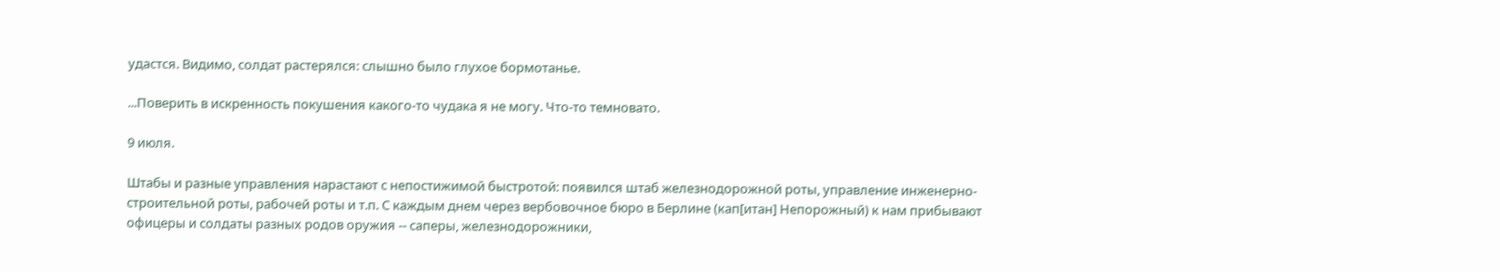удастся. Видимо, солдат растерялся: слышно было глухое бормотанье.

...Поверить в искренность покушения какого-то чудака я не могу. Что-то темновато.

9 июля.

Штабы и разные управления нарастают с непостижимой быстротой: появился штаб железнодорожной роты, управление инженерно-строительной роты, рабочей роты и т.п. С каждым днем через вербовочное бюро в Берлине (кап[итан] Непорожный) к нам прибывают офицеры и солдаты разных родов оружия -- саперы, железнодорожники,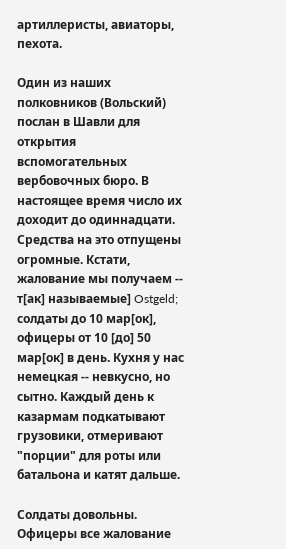артиллеристы, авиаторы, пехота.

Один из наших полковников (Вольский) послан в Шавли для открытия вспомогательных вербовочных бюро. В настоящее время число их доходит до одиннадцати. Средства на это отпущены огромные. Кстати, жалование мы получаем -- т[ак] называемые] Ostgeld; солдаты до 10 мар[ок], офицеры от 10 [до] 50 мар[ок] в день. Кухня у нас немецкая -- невкусно, но сытно. Каждый день к казармам подкатывают грузовики, отмеривают "порции" для роты или батальона и катят дальше.

Солдаты довольны. Офицеры все жалование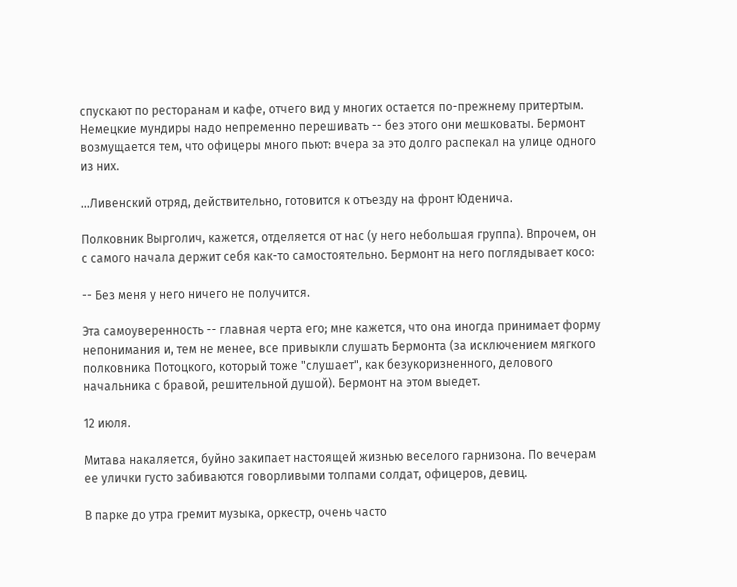спускают по ресторанам и кафе, отчего вид у многих остается по-прежнему притертым. Немецкие мундиры надо непременно перешивать -- без этого они мешковаты. Бермонт возмущается тем, что офицеры много пьют: вчера за это долго распекал на улице одного из них.

...Ливенский отряд, действительно, готовится к отъезду на фронт Юденича.

Полковник Вырголич, кажется, отделяется от нас (у него небольшая группа). Впрочем, он с самого начала держит себя как-то самостоятельно. Бермонт на него поглядывает косо:

-- Без меня у него ничего не получится.

Эта самоуверенность -- главная черта его; мне кажется, что она иногда принимает форму непонимания и, тем не менее, все привыкли слушать Бермонта (за исключением мягкого полковника Потоцкого, который тоже "слушает", как безукоризненного, делового начальника с бравой, решительной душой). Бермонт на этом выедет.

12 июля.

Митава накаляется, буйно закипает настоящей жизнью веселого гарнизона. По вечерам ее улички густо забиваются говорливыми толпами солдат, офицеров, девиц.

В парке до утра гремит музыка, оркестр, очень часто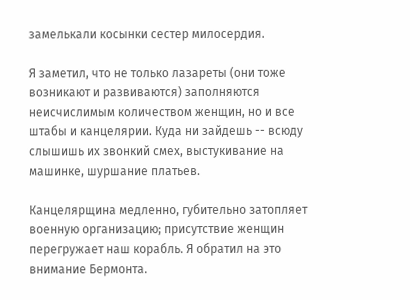замелькали косынки сестер милосердия.

Я заметил, что не только лазареты (они тоже возникают и развиваются) заполняются неисчислимым количеством женщин, но и все штабы и канцелярии. Куда ни зайдешь -- всюду слышишь их звонкий смех, выстукивание на машинке, шуршание платьев.

Канцелярщина медленно, губительно затопляет военную организацию; присутствие женщин перегружает наш корабль. Я обратил на это внимание Бермонта.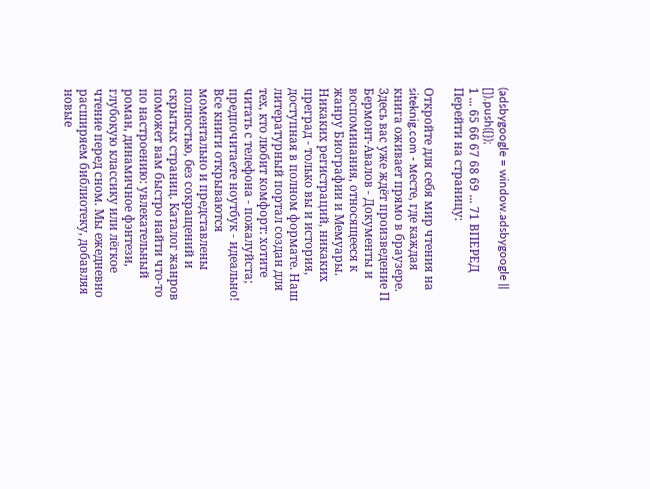(adsbygoogle = window.adsbygoogle || []).push({});
1 ... 65 66 67 68 69 ... 71 ВПЕРЕД
Перейти на страницу:

Откройте для себя мир чтения на siteknig.com - месте, где каждая книга оживает прямо в браузере. Здесь вас уже ждёт произведение П Бермонт-Авалов - Документы и воспоминания, относящееся к жанру Биографии и Мемуары. Никаких регистраций, никаких преград - только вы и история, доступная в полном формате. Наш литературный портал создан для тех, кто любит комфорт: хотите читать с телефона - пожалуйста; предпочитаете ноутбук - идеально! Все книги открываются моментально и представлены полностью, без сокращений и скрытых страниц. Каталог жанров поможет вам быстро найти что-то по настроению: увлекательный роман, динамичное фэнтези, глубокую классику или лёгкое чтение перед сном. Мы ежедневно расширяем библиотеку, добавляя новые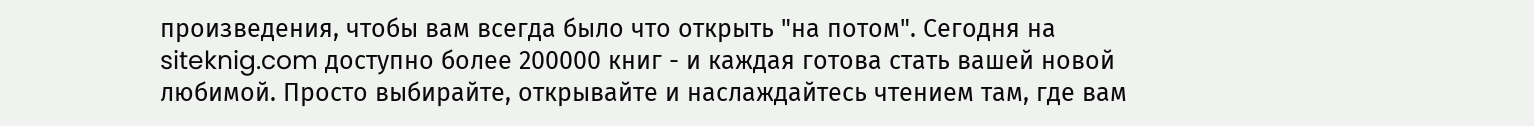произведения, чтобы вам всегда было что открыть "на потом". Сегодня на siteknig.com доступно более 200000 книг - и каждая готова стать вашей новой любимой. Просто выбирайте, открывайте и наслаждайтесь чтением там, где вам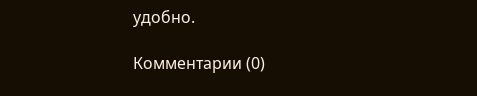удобно.

Комментарии (0)